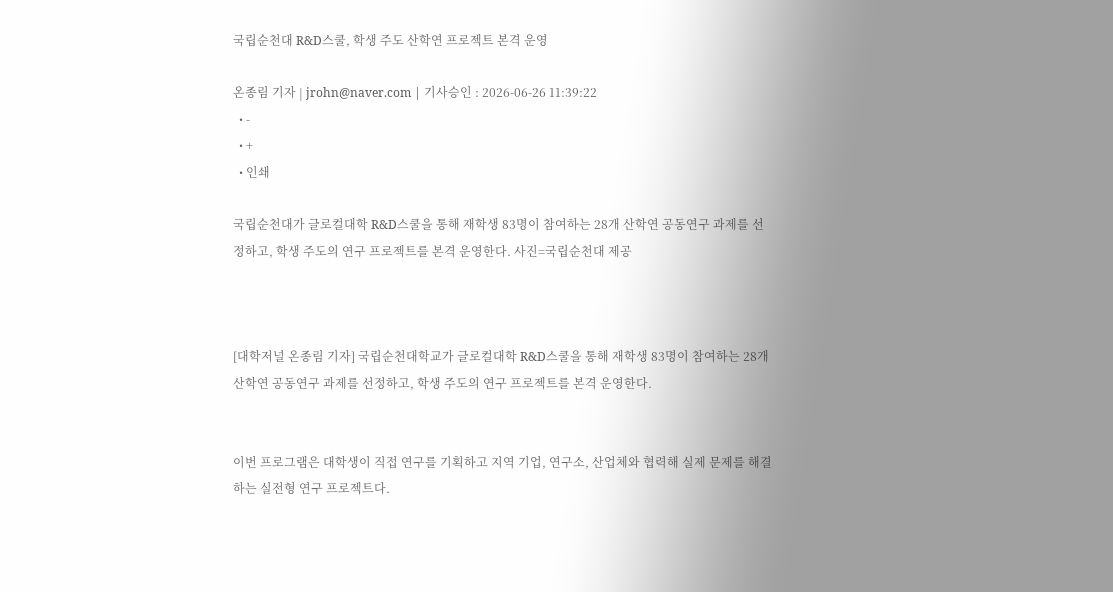국립순천대 R&D스쿨, 학생 주도 산학연 프로젝트 본격 운영

온종림 기자 | jrohn@naver.com | 기사승인 : 2026-06-26 11:39:22
  • -
  • +
  • 인쇄

국립순천대가 글로컬대학 R&D스쿨을 통해 재학생 83명이 참여하는 28개 산학연 공동연구 과제를 선정하고, 학생 주도의 연구 프로젝트를 본격 운영한다. 사진=국립순천대 제공



[대학저널 온종림 기자] 국립순천대학교가 글로컬대학 R&D스쿨을 통해 재학생 83명이 참여하는 28개 산학연 공동연구 과제를 선정하고, 학생 주도의 연구 프로젝트를 본격 운영한다.


이번 프로그램은 대학생이 직접 연구를 기획하고 지역 기업, 연구소, 산업체와 협력해 실제 문제를 해결하는 실전형 연구 프로젝트다.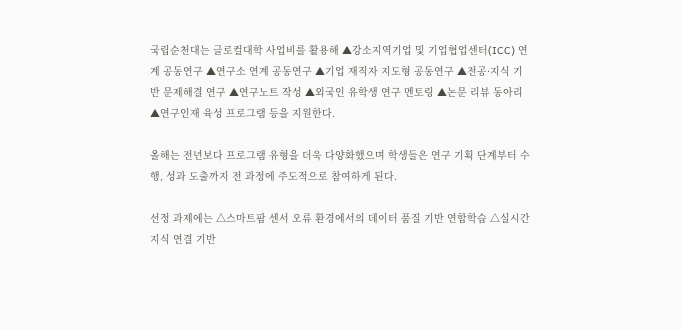국립순천대는 글로컬대학 사업비를 활용해 ▲강소지역기업 및 기업협업센터(ICC) 연계 공동연구 ▲연구소 연계 공동연구 ▲기업 재직자 지도형 공동연구 ▲전공·지식 기반 문제해결 연구 ▲연구노트 작성 ▲외국인 유학생 연구 멘토링 ▲논문 리뷰 동아리 ▲연구인재 육성 프로그램 등을 지원한다.

올해는 전년보다 프로그램 유형을 더욱 다양화했으며 학생들은 연구 기획 단계부터 수행, 성과 도출까지 전 과정에 주도적으로 참여하게 된다.

선정 과제에는 △스마트팜 센서 오류 환경에서의 데이터 품질 기반 연합학습 △실시간 지식 연결 기반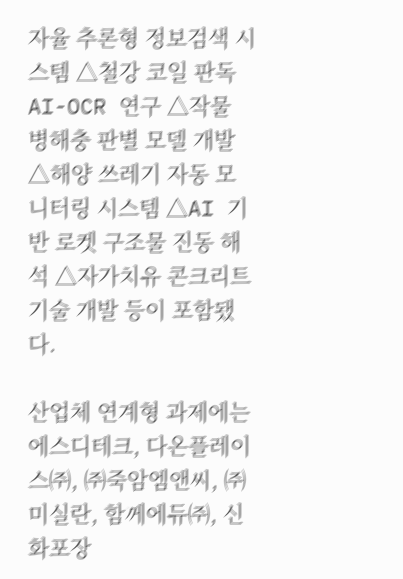자율 추론형 정보검색 시스템 △철강 코일 판독 AI-OCR 연구 △작물 병해충 판별 모델 개발 △해양 쓰레기 자동 모니터링 시스템 △AI 기반 로켓 구조물 진동 해석 △자가치유 콘크리트 기술 개발 등이 포함됐다.

산업체 연계형 과제에는 에스디테크, 다온플레이스㈜, ㈜죽암엠앤씨, ㈜미실란, 함께에듀㈜, 신화포장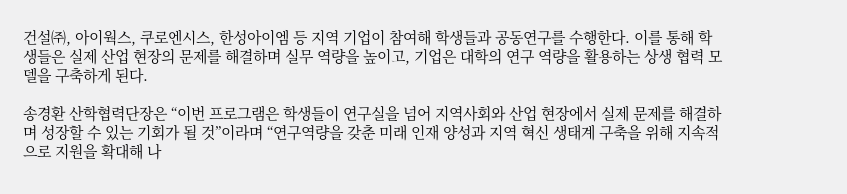건설㈜, 아이웍스, 쿠로엔시스, 한성아이엠 등 지역 기업이 참여해 학생들과 공동연구를 수행한다. 이를 통해 학생들은 실제 산업 현장의 문제를 해결하며 실무 역량을 높이고, 기업은 대학의 연구 역량을 활용하는 상생 협력 모델을 구축하게 된다.

송경환 산학협력단장은 “이번 프로그램은 학생들이 연구실을 넘어 지역사회와 산업 현장에서 실제 문제를 해결하며 성장할 수 있는 기회가 될 것”이라며 “연구역량을 갖춘 미래 인재 양성과 지역 혁신 생태계 구축을 위해 지속적으로 지원을 확대해 나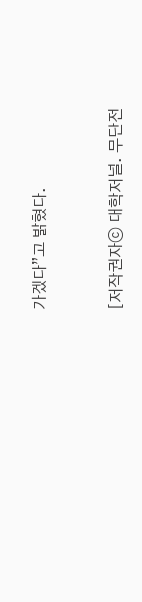가겠다”고 밝혔다.



[저작권자ⓒ 대학저널. 무단전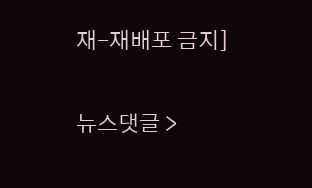재-재배포 금지]

뉴스댓글 >